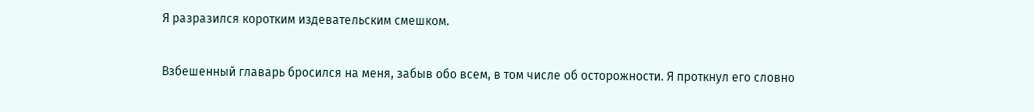Я разразился коротким издевательским смешком.

Взбешенный главарь бросился на меня, забыв обо всем, в том числе об осторожности. Я проткнул его словно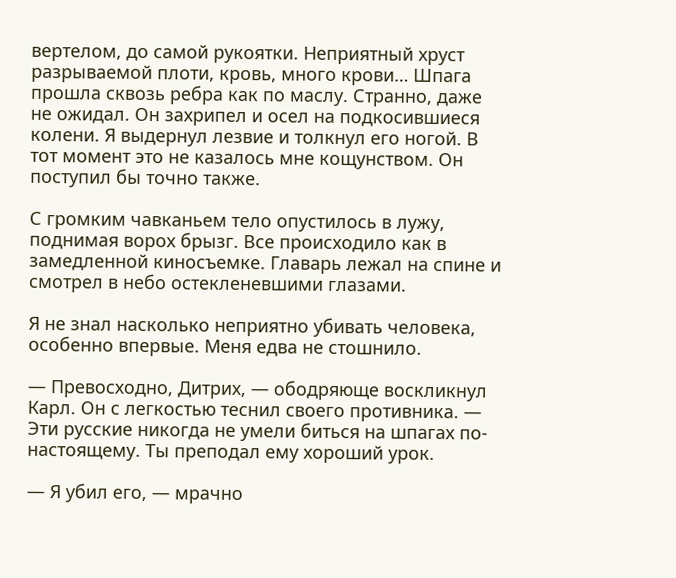вертелом, до самой рукоятки. Неприятный хруст разрываемой плоти, кровь, много крови… Шпага прошла сквозь ребра как по маслу. Странно, даже не ожидал. Он захрипел и осел на подкосившиеся колени. Я выдернул лезвие и толкнул его ногой. В тот момент это не казалось мне кощунством. Он поступил бы точно также.

С громким чавканьем тело опустилось в лужу, поднимая ворох брызг. Все происходило как в замедленной киносъемке. Главарь лежал на спине и смотрел в небо остекленевшими глазами.

Я не знал насколько неприятно убивать человека, особенно впервые. Меня едва не стошнило.

— Превосходно, Дитрих, — ободряюще воскликнул Карл. Он с легкостью теснил своего противника. — Эти русские никогда не умели биться на шпагах по-настоящему. Ты преподал ему хороший урок.

— Я убил его, — мрачно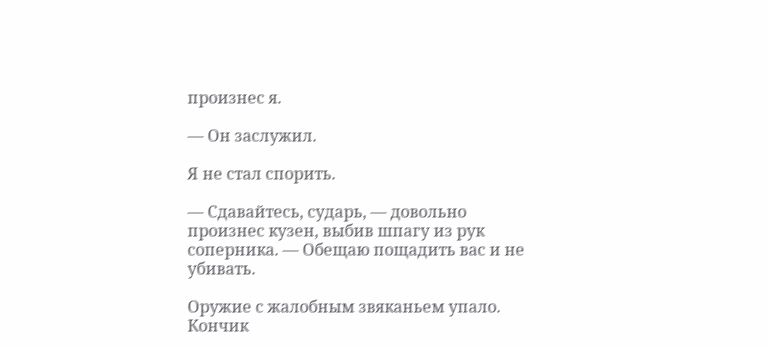произнес я.

— Он заслужил.

Я не стал спорить.

— Сдавайтесь, сударь, — довольно произнес кузен, выбив шпагу из рук соперника. — Обещаю пощадить вас и не убивать.

Оружие с жалобным звяканьем упало. Кончик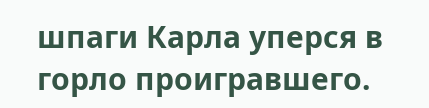шпаги Карла уперся в горло проигравшего.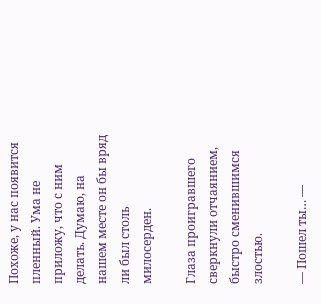Похоже, у нас появится пленный. Ума не приложу, что с ним делать. Думаю, на нашем месте он бы вряд ли был столь милосерден.

Глаза проигравшего сверкнули отчаянием, быстро сменившимся злостью.

— Пошел ты… —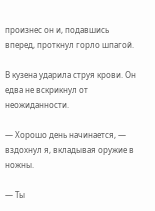произнес он и, подавшись вперед, проткнул горло шпагой.

В кузена ударила струя крови. Он едва не вскрикнул от неожиданности.

— Хорошо день начинается, — вздохнул я, вкладывая оружие в ножны.

— Ты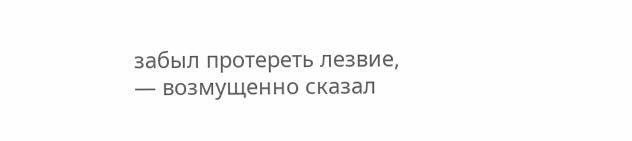забыл протереть лезвие, — возмущенно сказал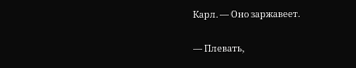Карл. — Оно заржавеет.

— Плевать,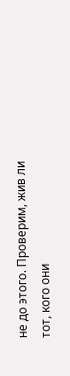не до этого. Проверим, жив ли тот, кого они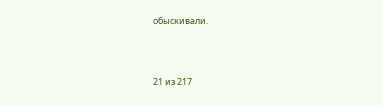обыскивали.



21 из 217